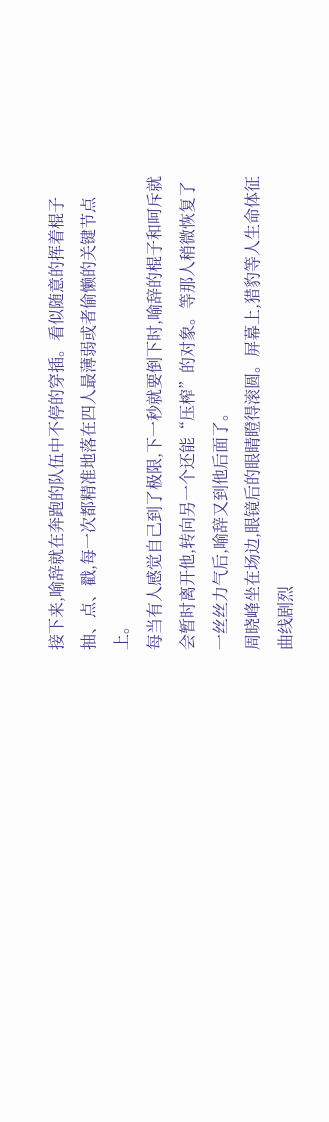接下来,喻辞就在奔跑的队伍中不停的穿插。看似随意的挥着棍子抽、点、戳,每一次都精准地落在四人最薄弱或者偷懒的关键节点上。
每当有人感觉自己到了极限,下一秒就要倒下时,喻辞的棍子和呵斥就会暂时离开他,转向另一个还能“压榨”的对象。等那人稍微恢复了一丝丝力气后,喻辞又到他后面了。
周晓峰坐在场边,眼镜后的眼睛瞪得滚圆。屏幕上,猎豹等人生命体征曲线剧烈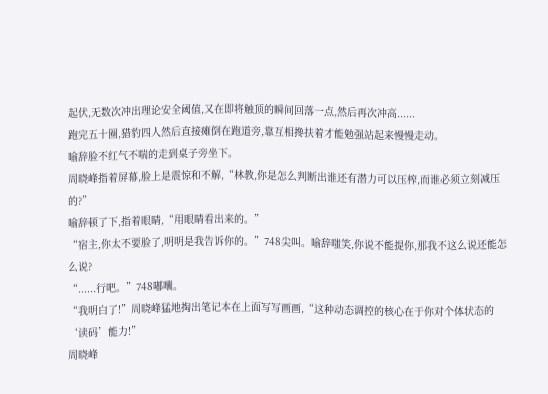起伏,无数次冲出理论安全阈值,又在即将触顶的瞬间回落一点,然后再次冲高......
跑完五十圈,猎豹四人然后直接瘫倒在跑道旁,靠互相搀扶着才能勉强站起来慢慢走动。
喻辞脸不红气不喘的走到桌子旁坐下。
周晓峰指着屏幕,脸上是震惊和不解,“林教,你是怎么判断出谁还有潜力可以压榨,而谁必须立刻减压的?”
喻辞顿了下,指着眼睛,“用眼睛看出来的。”
“宿主,你太不要脸了,明明是我告诉你的。”748尖叫。喻辞嗤笑,你说不能提你,那我不这么说还能怎么说?
“......行吧。”748嘟囔。
“我明白了!”周晓峰猛地掏出笔记本在上面写写画画,“这种动态调控的核心在于你对个体状态的‘读码’能力!”
周晓峰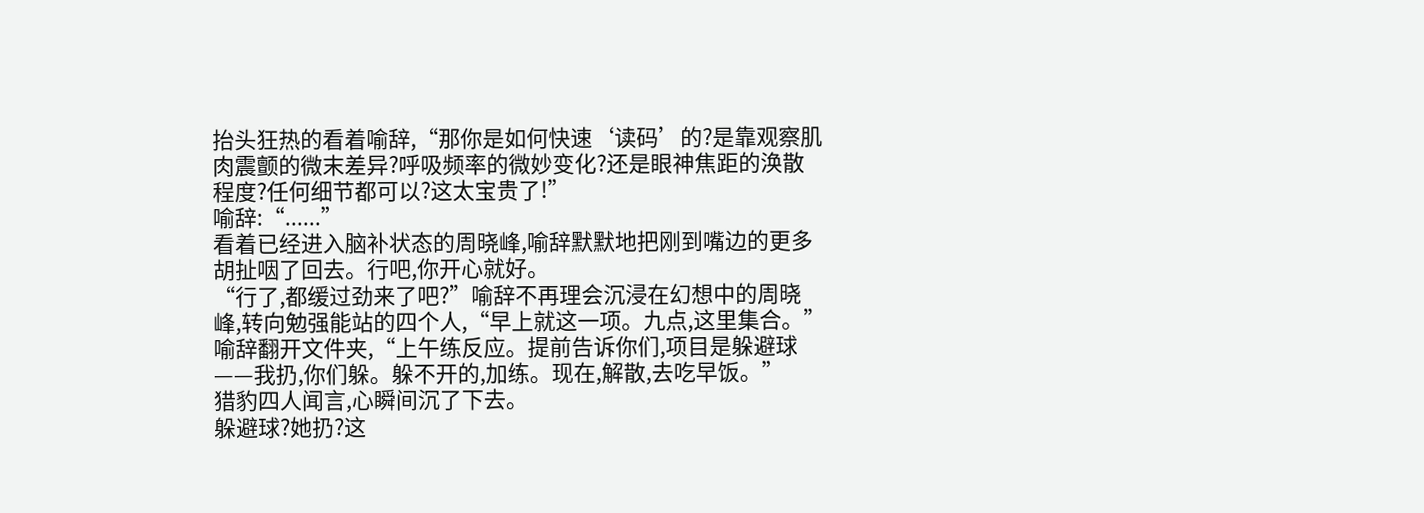抬头狂热的看着喻辞,“那你是如何快速‘读码’的?是靠观察肌肉震颤的微末差异?呼吸频率的微妙变化?还是眼神焦距的涣散程度?任何细节都可以?这太宝贵了!”
喻辞:“......”
看着已经进入脑补状态的周晓峰,喻辞默默地把刚到嘴边的更多胡扯咽了回去。行吧,你开心就好。
“行了,都缓过劲来了吧?”喻辞不再理会沉浸在幻想中的周晓峰,转向勉强能站的四个人,“早上就这一项。九点,这里集合。”
喻辞翻开文件夹,“上午练反应。提前告诉你们,项目是躲避球——我扔,你们躲。躲不开的,加练。现在,解散,去吃早饭。”
猎豹四人闻言,心瞬间沉了下去。
躲避球?她扔?这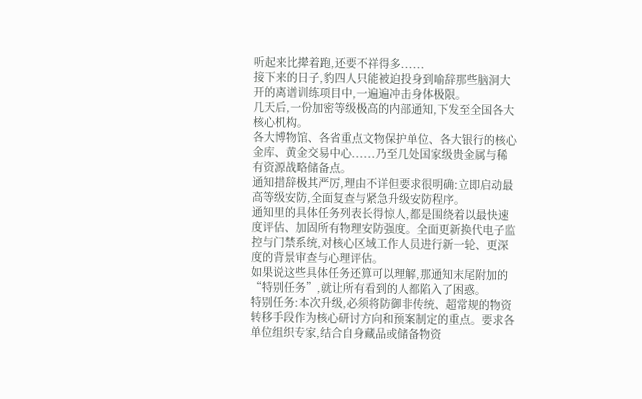听起来比撵着跑,还要不祥得多......
接下来的日子,豹四人只能被迫投身到喻辞那些脑洞大开的离谱训练项目中,一遍遍冲击身体极限。
几天后,一份加密等级极高的内部通知,下发至全国各大核心机构。
各大博物馆、各省重点文物保护单位、各大银行的核心金库、黄金交易中心......乃至几处国家级贵金属与稀有资源战略储备点。
通知措辞极其严厉,理由不详但要求很明确:立即启动最高等级安防,全面复查与紧急升级安防程序。
通知里的具体任务列表长得惊人,都是围绕着以最快速度评估、加固所有物理安防强度。全面更新换代电子监控与门禁系统,对核心区域工作人员进行新一轮、更深度的背景审查与心理评估。
如果说这些具体任务还算可以理解,那通知末尾附加的“特别任务”,就让所有看到的人都陷入了困惑。
特别任务:本次升级,必须将防御非传统、超常规的物资转移手段作为核心研讨方向和预案制定的重点。要求各单位组织专家,结合自身藏品或储备物资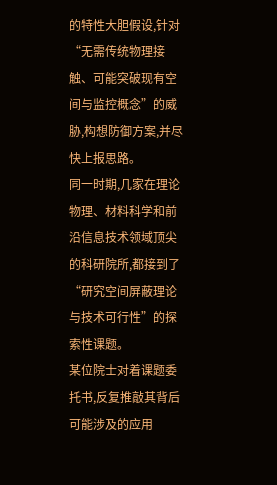的特性大胆假设,针对“无需传统物理接触、可能突破现有空间与监控概念”的威胁,构想防御方案,并尽快上报思路。
同一时期,几家在理论物理、材料科学和前沿信息技术领域顶尖的科研院所,都接到了“研究空间屏蔽理论与技术可行性”的探索性课题。
某位院士对着课题委托书,反复推敲其背后可能涉及的应用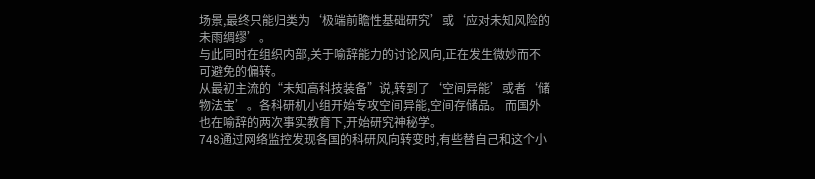场景,最终只能归类为‘极端前瞻性基础研究’或‘应对未知风险的未雨绸缪’。
与此同时在组织内部,关于喻辞能力的讨论风向,正在发生微妙而不可避免的偏转。
从最初主流的“未知高科技装备”说,转到了‘空间异能’或者‘储物法宝’。各科研机小组开始专攻空间异能,空间存储品。 而国外也在喻辞的两次事实教育下,开始研究神秘学。
748通过网络监控发现各国的科研风向转变时,有些替自己和这个小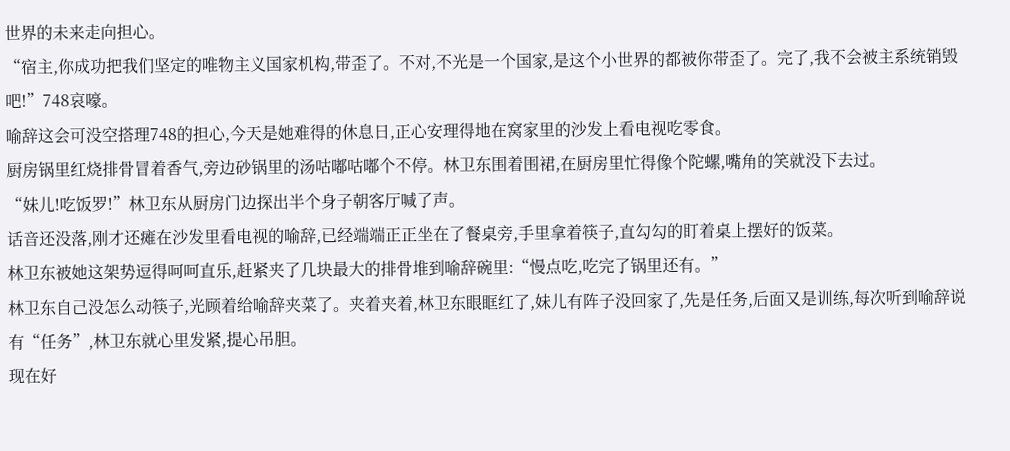世界的未来走向担心。
“宿主,你成功把我们坚定的唯物主义国家机构,带歪了。不对,不光是一个国家,是这个小世界的都被你带歪了。完了,我不会被主系统销毁吧!”748哀嚎。
喻辞这会可没空搭理748的担心,今天是她难得的休息日,正心安理得地在窝家里的沙发上看电视吃零食。
厨房锅里红烧排骨冒着香气,旁边砂锅里的汤咕嘟咕嘟个不停。林卫东围着围裙,在厨房里忙得像个陀螺,嘴角的笑就没下去过。
“妹儿!吃饭罗!”林卫东从厨房门边探出半个身子朝客厅喊了声。
话音还没落,刚才还瘫在沙发里看电视的喻辞,已经端端正正坐在了餐桌旁,手里拿着筷子,直勾勾的盯着桌上摆好的饭菜。
林卫东被她这架势逗得呵呵直乐,赶紧夹了几块最大的排骨堆到喻辞碗里:“慢点吃,吃完了锅里还有。”
林卫东自己没怎么动筷子,光顾着给喻辞夹菜了。夹着夹着,林卫东眼眶红了,妹儿有阵子没回家了,先是任务,后面又是训练,每次听到喻辞说有“任务”,林卫东就心里发紧,提心吊胆。
现在好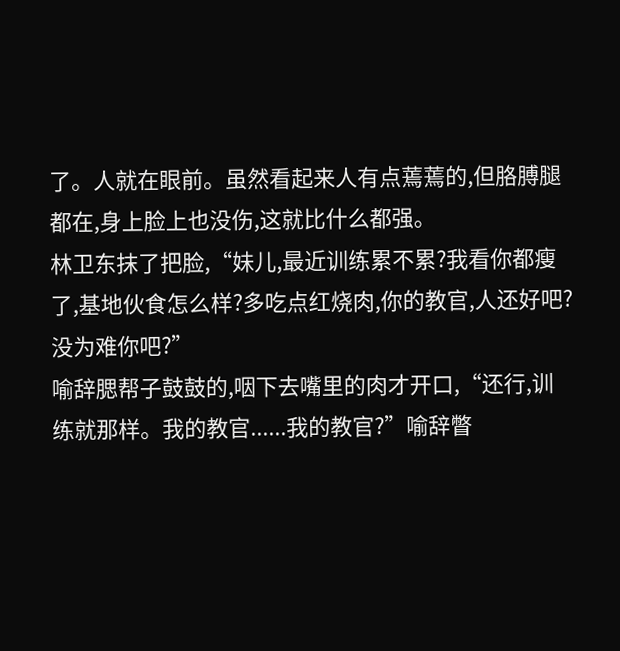了。人就在眼前。虽然看起来人有点蔫蔫的,但胳膊腿都在,身上脸上也没伤,这就比什么都强。
林卫东抹了把脸,“妹儿,最近训练累不累?我看你都瘦了,基地伙食怎么样?多吃点红烧肉,你的教官,人还好吧?没为难你吧?”
喻辞腮帮子鼓鼓的,咽下去嘴里的肉才开口,“还行,训练就那样。我的教官......我的教官?”喻辞瞥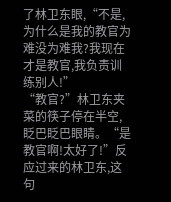了林卫东眼,“不是,为什么是我的教官为难没为难我?我现在才是教官,我负责训练别人!”
“教官?”林卫东夹菜的筷子停在半空,眨巴眨巴眼睛。“是教官啊!太好了!”反应过来的林卫东,这句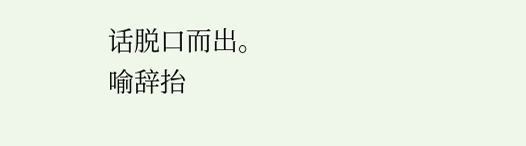话脱口而出。
喻辞抬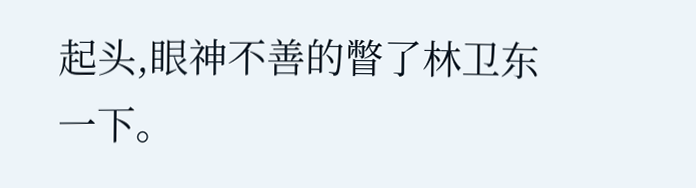起头,眼神不善的瞥了林卫东一下。